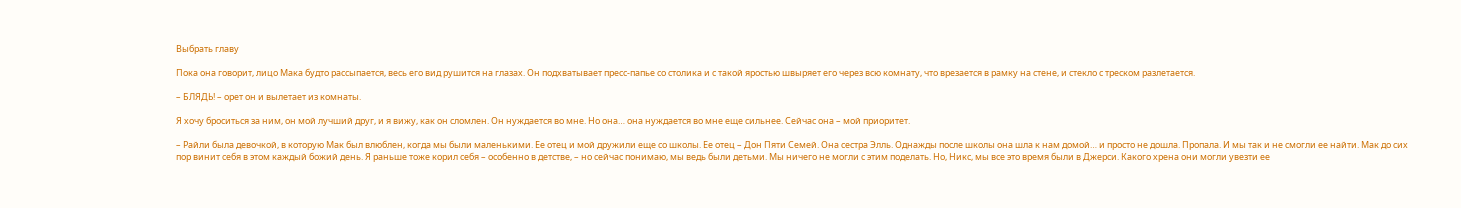Выбрать главу

Пока она говорит, лицо Мака будто рассыпается, весь его вид рушится на глазах. Он подхватывает пресс-папье со столика и с такой яростью швыряет его через всю комнату, что врезается в рамку на стене, и стекло с треском разлетается.

– БЛЯДЬ! – орет он и вылетает из комнаты.

Я хочу броситься за ним, он мой лучший друг, и я вижу, как он сломлен. Он нуждается во мне. Но она… она нуждается во мне еще сильнее. Сейчас она – мой приоритет.

– Райли была девочкой, в которую Мак был влюблен, когда мы были маленькими. Ее отец и мой дружили еще со школы. Ее отец – Дон Пяти Семей. Она сестра Элль. Однажды после школы она шла к нам домой… и просто не дошла. Пропала. И мы так и не смогли ее найти. Мак до сих пор винит себя в этом каждый божий день. Я раньше тоже корил себя – особенно в детстве, – но сейчас понимаю, мы ведь были детьми. Мы ничего не могли с этим поделать. Но, Никс, мы все это время были в Джерси. Какого хрена они могли увезти ее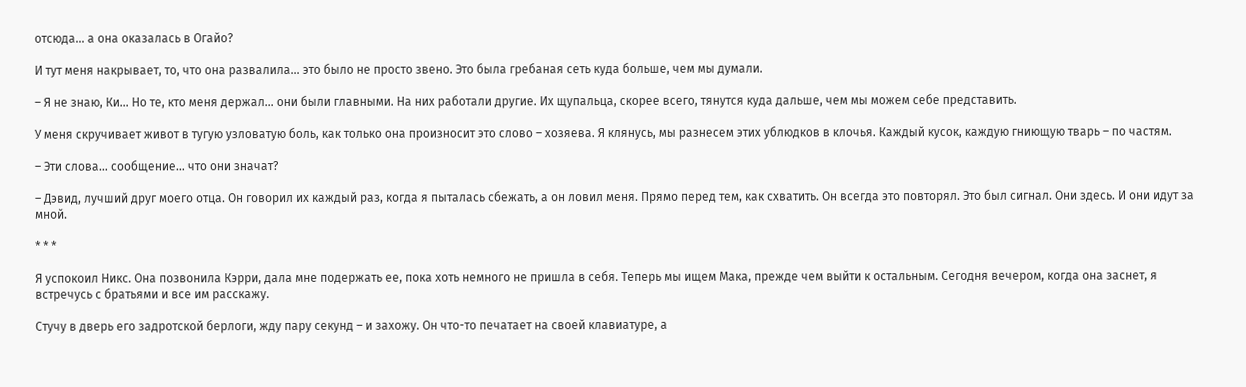отсюда… а она оказалась в Огайо?

И тут меня накрывает, то, что она развалила… это было не просто звено. Это была гребаная сеть куда больше, чем мы думали.

– Я не знаю, Ки… Но те, кто меня держал… они были главными. На них работали другие. Их щупальца, скорее всего, тянутся куда дальше, чем мы можем себе представить.

У меня скручивает живот в тугую узловатую боль, как только она произносит это слово – хозяева. Я клянусь, мы разнесем этих ублюдков в клочья. Каждый кусок, каждую гниющую тварь – по частям.

– Эти слова… сообщение… что они значат?

– Дэвид, лучший друг моего отца. Он говорил их каждый раз, когда я пыталась сбежать, а он ловил меня. Прямо перед тем, как схватить. Он всегда это повторял. Это был сигнал. Они здесь. И они идут за мной.

* * *

Я успокоил Никс. Она позвонила Кэрри, дала мне подержать ее, пока хоть немного не пришла в себя. Теперь мы ищем Мака, прежде чем выйти к остальным. Сегодня вечером, когда она заснет, я встречусь с братьями и все им расскажу.

Стучу в дверь его задротской берлоги, жду пару секунд – и захожу. Он что-то печатает на своей клавиатуре, а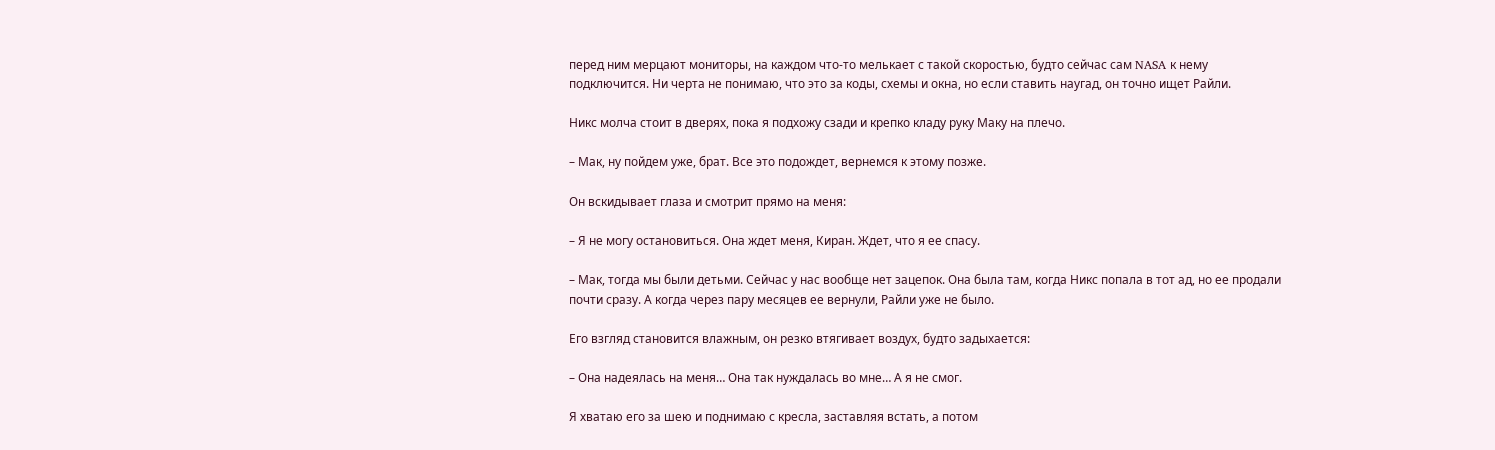перед ним мерцают мониторы, на каждом что-то мелькает с такой скоростью, будто сейчас сам NASA к нему подключится. Ни черта не понимаю, что это за коды, схемы и окна, но если ставить наугад, он точно ищет Райли.

Никс молча стоит в дверях, пока я подхожу сзади и крепко кладу руку Маку на плечо.

– Мак, ну пойдем уже, брат. Все это подождет, вернемся к этому позже.

Он вскидывает глаза и смотрит прямо на меня:

– Я не могу остановиться. Она ждет меня, Киран. Ждет, что я ее спасу.

– Мак, тогда мы были детьми. Сейчас у нас вообще нет зацепок. Она была там, когда Никс попала в тот ад, но ее продали почти сразу. А когда через пару месяцев ее вернули, Райли уже не было.

Его взгляд становится влажным, он резко втягивает воздух, будто задыхается:

– Она надеялась на меня… Она так нуждалась во мне… А я не смог.

Я хватаю его за шею и поднимаю с кресла, заставляя встать, а потом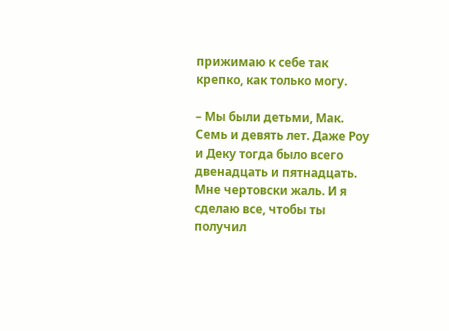прижимаю к себе так крепко, как только могу.

– Мы были детьми, Мак. Семь и девять лет. Даже Роу и Деку тогда было всего двенадцать и пятнадцать. Мне чертовски жаль. И я сделаю все, чтобы ты получил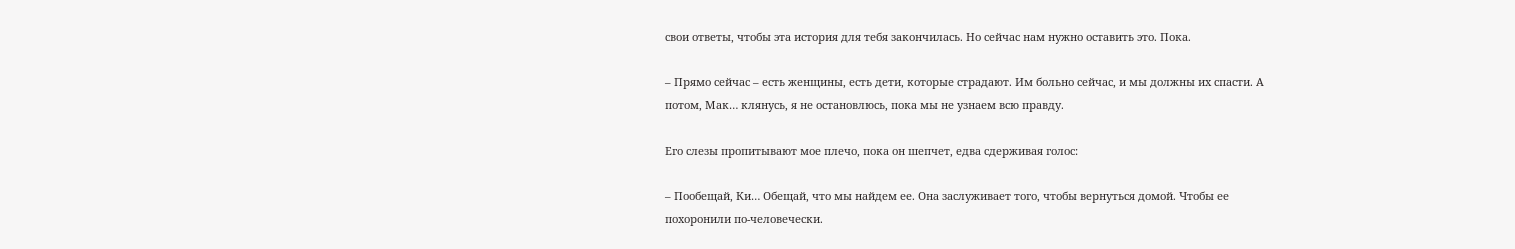свои ответы, чтобы эта история для тебя закончилась. Но сейчас нам нужно оставить это. Пока.

– Прямо сейчас – есть женщины, есть дети, которые страдают. Им больно сейчас, и мы должны их спасти. А потом, Мак… клянусь, я не остановлюсь, пока мы не узнаем всю правду.

Его слезы пропитывают мое плечо, пока он шепчет, едва сдерживая голос:

– Пообещай, Ки… Обещай, что мы найдем ее. Она заслуживает того, чтобы вернуться домой. Чтобы ее похоронили по-человечески.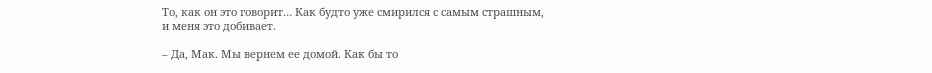То, как он это говорит… Как будто уже смирился с самым страшным, и меня это добивает.

– Да, Мак. Мы вернем ее домой. Как бы то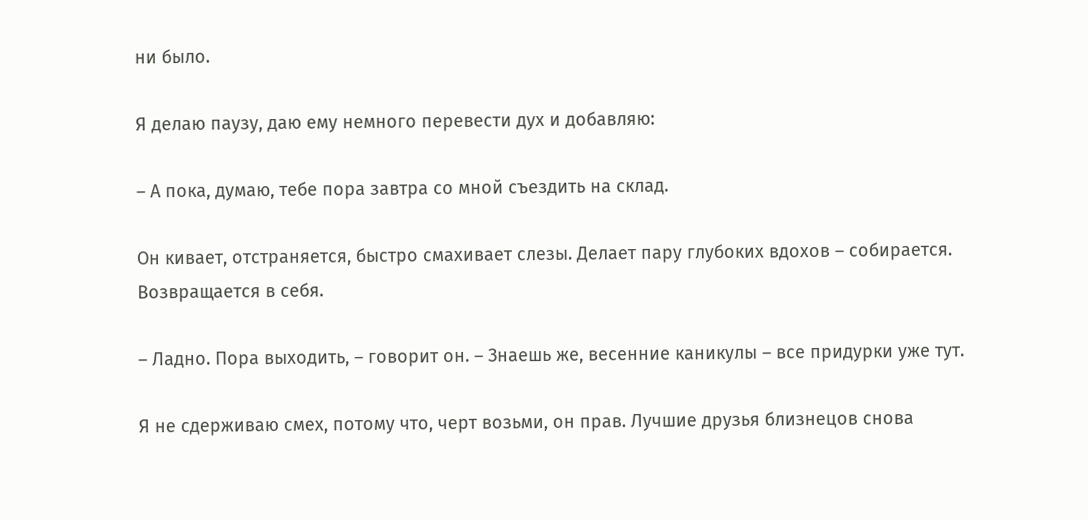ни было.

Я делаю паузу, даю ему немного перевести дух и добавляю:

– А пока, думаю, тебе пора завтра со мной съездить на склад.

Он кивает, отстраняется, быстро смахивает слезы. Делает пару глубоких вдохов – собирается. Возвращается в себя.

– Ладно. Пора выходить, – говорит он. – Знаешь же, весенние каникулы – все придурки уже тут.

Я не сдерживаю смех, потому что, черт возьми, он прав. Лучшие друзья близнецов снова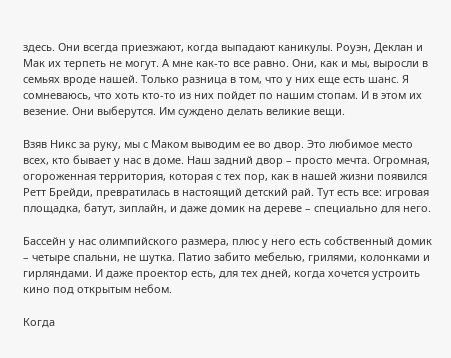здесь. Они всегда приезжают, когда выпадают каникулы. Роуэн, Деклан и Мак их терпеть не могут. А мне как-то все равно. Они, как и мы, выросли в семьях вроде нашей. Только разница в том, что у них еще есть шанс. Я сомневаюсь, что хоть кто-то из них пойдет по нашим стопам. И в этом их везение. Они выберутся. Им суждено делать великие вещи.

Взяв Никс за руку, мы с Маком выводим ее во двор. Это любимое место всех, кто бывает у нас в доме. Наш задний двор – просто мечта. Огромная, огороженная территория, которая с тех пор, как в нашей жизни появился Ретт Брейди, превратилась в настоящий детский рай. Тут есть все: игровая площадка, батут, зиплайн, и даже домик на дереве – специально для него.

Бассейн у нас олимпийского размера, плюс у него есть собственный домик – четыре спальни, не шутка. Патио забито мебелью, грилями, колонками и гирляндами. И даже проектор есть, для тех дней, когда хочется устроить кино под открытым небом.

Когда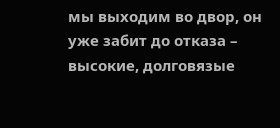мы выходим во двор, он уже забит до отказа – высокие, долговязые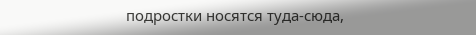подростки носятся туда-сюда,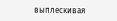выплескивая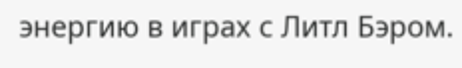энергию в играх с Литл Бэром.